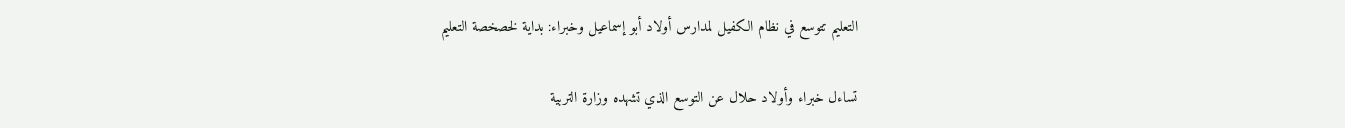التعليم تتوسع في نظام الكفيل لمدارس أولاد أبو إسماعيل وخبراء: بداية لخصخصة التعليم

تساءل خبراء وأولاد حلال عن التوسع الذي تشهده وزارة التربية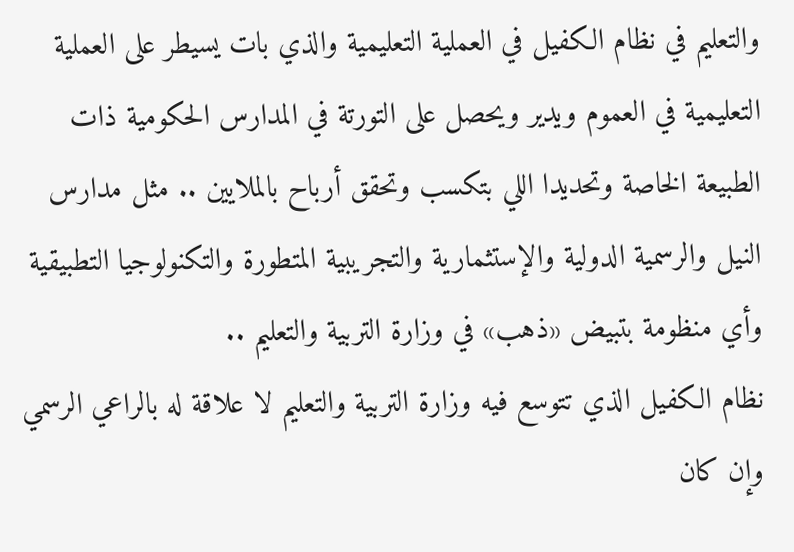والتعليم في نظام الكفيل في العملية التعليمية والذي بات يسيطر على العملية التعليمية في العموم ويدير ويحصل على التورتة في المدارس الحكومية ذات الطبيعة الخاصة وتحديدا اللي بتكسب وتحقق أرباح بالملايين .. مثل مدارس النيل والرسمية الدولية والإستثمارية والتجريبية المتطورة والتكنولوجيا التطبيقية وأي منظومة بتبيض «ذهب» في وزارة التربية والتعليم ..
نظام الكفيل الذي تتوسع فيه وزارة التربية والتعليم لا علاقة له بالراعي الرسمي وإن كان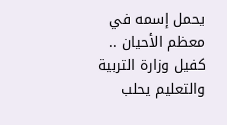يحمل إسمه في معظم الأحيان .. كفيل وزارة التربية والتعليم يحلب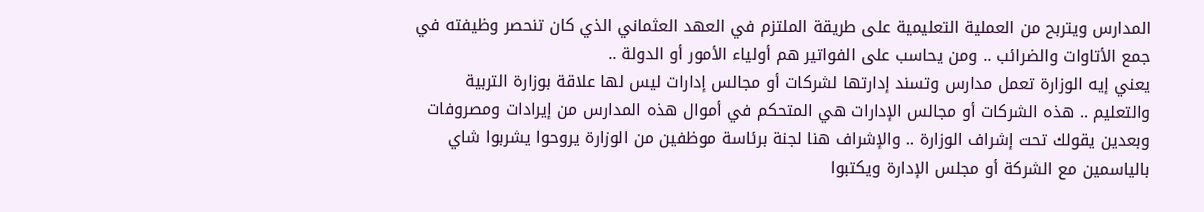المدارس ويتربح من العملية التعليمية على طريقة الملتزم في العهد العثماني الذي كان تنحصر وظيفته في جمع الأتاوات والضرائب .. ومن يحاسب على الفواتير هم أولياء الأمور أو الدولة ..
يعني إيه الوزارة تعمل مدارس وتسند إدارتها لشركات أو مجالس إدارات ليس لها علاقة بوزارة التربية والتعليم .. هذه الشركات أو مجالس الإدارات هي المتحكم في أموال هذه المدارس من إيرادات ومصروفات وبعدين يقولك تحت إشراف الوزارة .. والإشراف هنا لجنة برئاسة موظفين من الوزارة يروحوا يشربوا شاي بالياسمين مع الشركة أو مجلس الإدارة ويكتبوا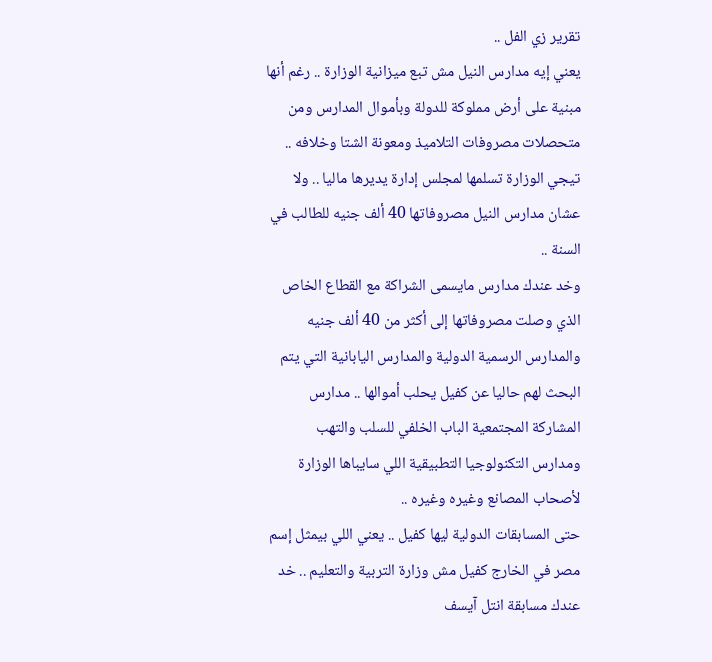تقرير زي الفل ..
يعني إيه مدارس النيل مش تبع ميزانية الوزارة .. رغم أنها مبنية على أرض مملوكة للدولة وبأموال المدارس ومن متحصلات مصروفات التلاميذ ومعونة الشتا وخلافه .. تيجي الوزارة تسلمها لمجلس إدارة يديرها ماليا .. ولا عشان مدارس النيل مصروفاتها 40 ألف جنيه للطالب في السنة ..
وخد عندك مدارس مايسمى الشراكة مع القطاع الخاص الذي وصلت مصروفاتها إلى أكثر من 40 ألف جنيه والمدارس الرسمية الدولية والمدارس اليابانية التي يتم البحث لهم حاليا عن كفيل يحلب أموالها .. مدارس المشاركة المجتمعية الباب الخلفي للسلب والتهب ومدارس التكنولوجيا التطبيقية اللي سايباها الوزارة لأصحاب المصانع وغيره وغيره ..
حتى المسابقات الدولية ليها كفيل .. يعني اللي بيمثل إسم مصر في الخارج كفيل مش وزارة التربية والتعليم .. خد عندك مسابقة انتل آيسف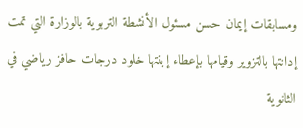ومسابقات إيمان حسن مسئول الأنشطة التربوية بالوزارة التي تمت إدانتها بالتزوير وقيامها بإعطاء إبنتها خلود درجات حافز رياضي في الثانوية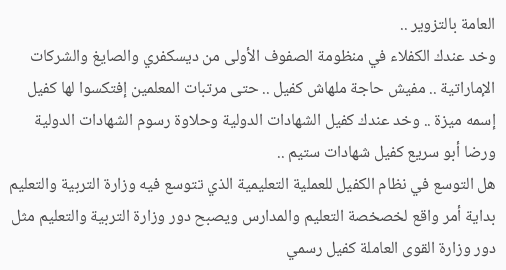العامة بالتزوير ..
وخد عندك الكفلاء في منظومة الصفوف الأولى من ديسكفري والصايغ والشركات الإماراتية .. مفيش حاجة ملهاش كفيل .. حتى مرتبات المعلمين إفتكسوا لها كفيل إسمه ميزة .. وخد عندك كفيل الشهادات الدولية وحلاوة رسوم الشهادات الدولية ورضا أبو سريع كفيل شهادات ستيم ..
هل التوسع في نظام الكفيل للعملية التعليمية الذي تتوسع فيه وزارة التربية والتعليم بداية أمر واقع لخصخصة التعليم والمدارس ويصبح دور وزارة التربية والتعليم مثل دور وزارة القوى العاملة كفيل رسمي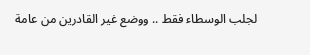لجلب الوسطاء فقط .. ووضع غير القادرين من عامة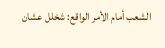الشعب أمام الأمر الواقع: شخلل عشان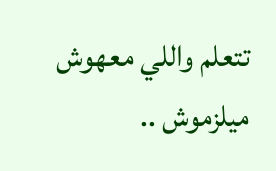تتعلم واللي معهوش ميلزموش ..